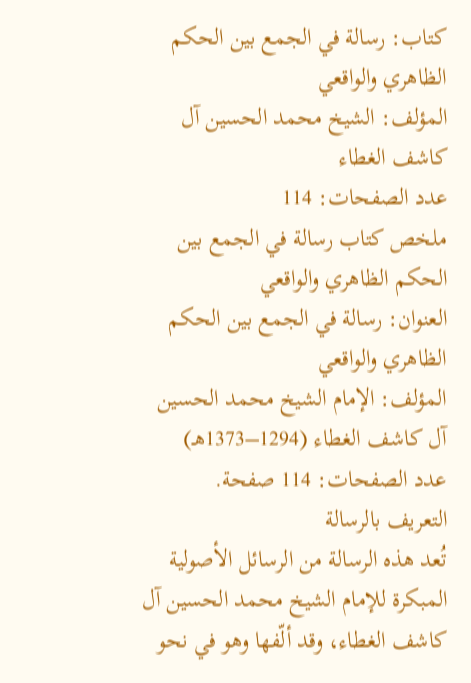كتاب: رسالة في الجمع بين الحكم الظاهري والواقعي
المؤلف: الشيخ محمد الحسين آل كاشف الغطاء
عدد الصفحات: 114
ملخص كتاب رسالة في الجمع بين الحكم الظاهري والواقعي
العنوان: رسالة في الجمع بين الحكم الظاهري والواقعي
المؤلف: الإمام الشيخ محمد الحسين آل كاشف الغطاء (1294–1373هـ)
عدد الصفحات: 114 صفحة.
التعريف بالرسالة
تُعد هذه الرسالة من الرسائل الأصولية المبكرة للإمام الشيخ محمد الحسين آل كاشف الغطاء، وقد ألّفها وهو في نحو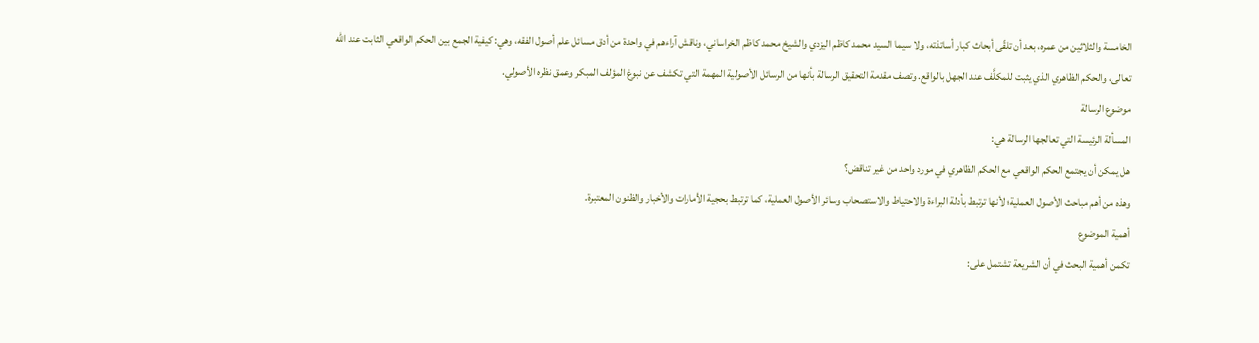الخامسة والثلاثين من عمره، بعد أن تلقّى أبحاث كبار أساتذته، ولا سيما السيد محمد كاظم اليزدي والشيخ محمد كاظم الخراساني، وناقش آراءهم في واحدة من أدق مسائل علم أصول الفقه، وهي: كيفية الجمع بين الحكم الواقعي الثابت عند الله تعالى، والحكم الظاهري الذي يثبت للمكلَّف عند الجهل بالواقع. وتصف مقدمة التحقيق الرسالة بأنها من الرسائل الأصولية المهمة التي تكشف عن نبوغ المؤلف المبكر وعمق نظره الأصولي.
موضوع الرسالة
المسألة الرئيسة التي تعالجها الرسالة هي:
هل يمكن أن يجتمع الحكم الواقعي مع الحكم الظاهري في مورد واحد من غير تناقض؟
وهذه من أهم مباحث الأصول العملية؛ لأنها ترتبط بأدلة البراءة والاحتياط والاستصحاب وسائر الأصول العملية، كما ترتبط بحجية الأمارات والأخبار والظنون المعتبرة.
أهمية الموضوع
تكمن أهمية البحث في أن الشريعة تشتمل على: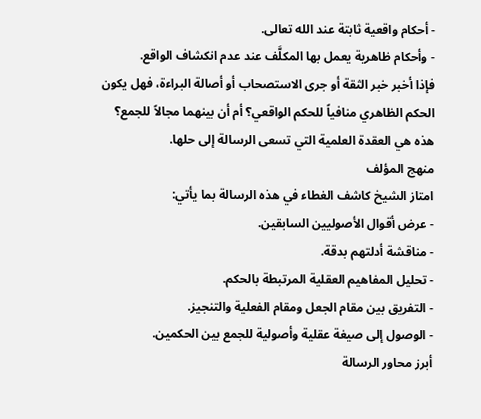- أحكام واقعية ثابتة عند الله تعالى.
- وأحكام ظاهرية يعمل بها المكلَّف عند عدم انكشاف الواقع.
فإذا أخبر خبر الثقة أو جرى الاستصحاب أو أصالة البراءة، فهل يكون الحكم الظاهري منافياً للحكم الواقعي؟ أم أن بينهما مجالاً للجمع؟ هذه هي العقدة العلمية التي تسعى الرسالة إلى حلها.
منهج المؤلف
امتاز الشيخ كاشف الغطاء في هذه الرسالة بما يأتي:
- عرض أقوال الأصوليين السابقين.
- مناقشة أدلتهم بدقة.
- تحليل المفاهيم العقلية المرتبطة بالحكم.
- التفريق بين مقام الجعل ومقام الفعلية والتنجيز.
- الوصول إلى صيغة عقلية وأصولية للجمع بين الحكمين.
أبرز محاور الرسالة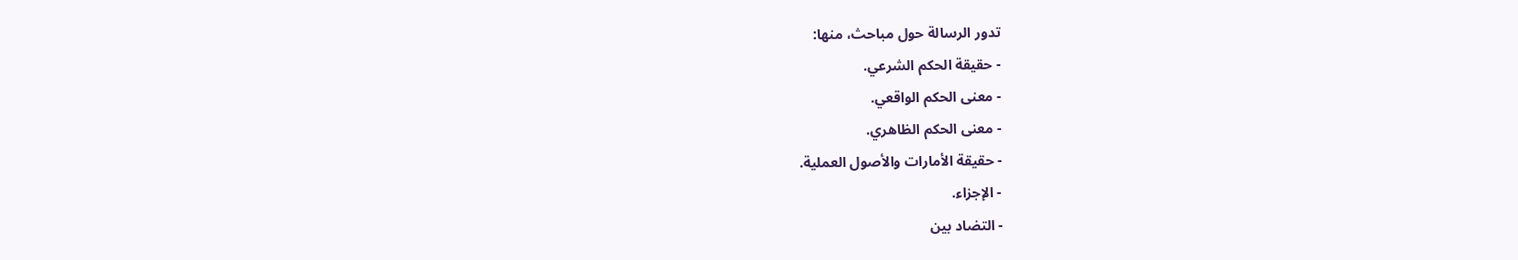تدور الرسالة حول مباحث، منها:
- حقيقة الحكم الشرعي.
- معنى الحكم الواقعي.
- معنى الحكم الظاهري.
- حقيقة الأمارات والأصول العملية.
- الإجزاء.
- التضاد بين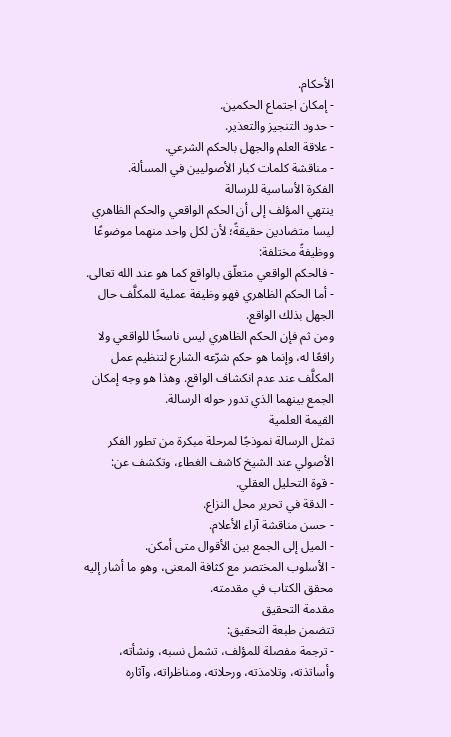الأحكام.
- إمكان اجتماع الحكمين.
- حدود التنجيز والتعذير.
- علاقة العلم والجهل بالحكم الشرعي.
- مناقشة كلمات كبار الأصوليين في المسألة.
الفكرة الأساسية للرسالة
ينتهي المؤلف إلى أن الحكم الواقعي والحكم الظاهري ليسا متضادين حقيقةً؛ لأن لكل واحد منهما موضوعًا ووظيفةً مختلفة:
- فالحكم الواقعي متعلّق بالواقع كما هو عند الله تعالى.
- أما الحكم الظاهري فهو وظيفة عملية للمكلَّف حال الجهل بذلك الواقع.
ومن ثم فإن الحكم الظاهري ليس ناسخًا للواقعي ولا رافعًا له، وإنما هو حكم شرّعه الشارع لتنظيم عمل المكلَّف عند عدم انكشاف الواقع. وهذا هو وجه إمكان الجمع بينهما الذي تدور حوله الرسالة.
القيمة العلمية
تمثل الرسالة نموذجًا لمرحلة مبكرة من تطور الفكر الأصولي عند الشيخ كاشف الغطاء، وتكشف عن:
- قوة التحليل العقلي.
- الدقة في تحرير محل النزاع.
- حسن مناقشة آراء الأعلام.
- الميل إلى الجمع بين الأقوال متى أمكن.
- الأسلوب المختصر مع كثافة المعنى، وهو ما أشار إليه محقق الكتاب في مقدمته.
مقدمة التحقيق
تتضمن طبعة التحقيق:
- ترجمة مفصلة للمؤلف، تشمل نسبه، ونشأته، وأساتذته، وتلامذته، ورحلاته، ومناظراته، وآثاره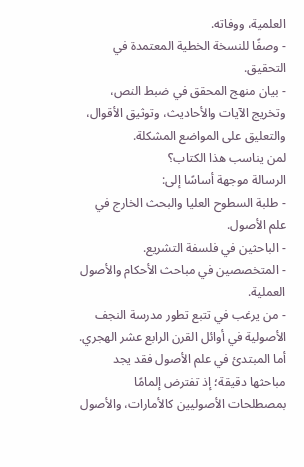العلمية، ووفاته.
- وصفًا للنسخة الخطية المعتمدة في التحقيق.
- بيان منهج المحقق في ضبط النص، وتخريج الآيات والأحاديث، وتوثيق الأقوال، والتعليق على المواضع المشكلة.
لمن يناسب هذا الكتاب؟
الرسالة موجهة أساسًا إلى:
- طلبة السطوح العليا والبحث الخارج في علم الأصول.
- الباحثين في فلسفة التشريع.
- المتخصصين في مباحث الأحكام والأصول العملية.
- من يرغب في تتبع تطور مدرسة النجف الأصولية في أوائل القرن الرابع عشر الهجري.
أما المبتدئ في علم الأصول فقد يجد مباحثها دقيقة؛ إذ تفترض إلمامًا بمصطلحات الأصوليين كالأمارات، والأصول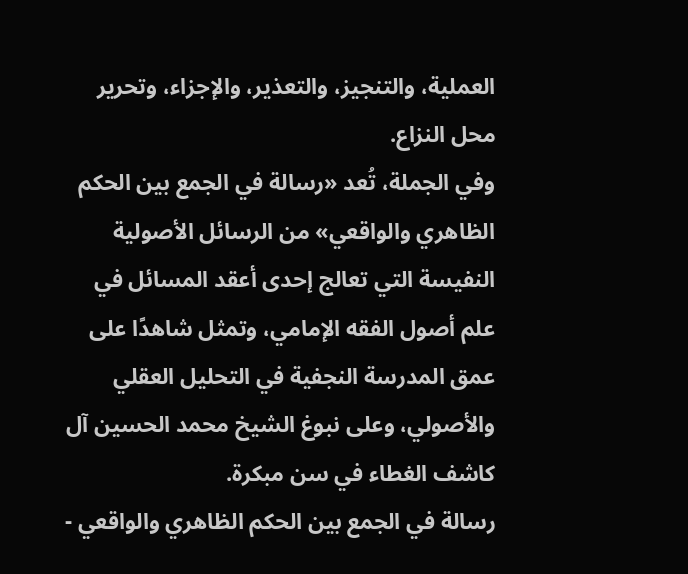العملية، والتنجيز، والتعذير، والإجزاء، وتحرير محل النزاع.
وفي الجملة، تُعد «رسالة في الجمع بين الحكم الظاهري والواقعي» من الرسائل الأصولية النفيسة التي تعالج إحدى أعقد المسائل في علم أصول الفقه الإمامي، وتمثل شاهدًا على عمق المدرسة النجفية في التحليل العقلي والأصولي، وعلى نبوغ الشيخ محمد الحسين آل كاشف الغطاء في سن مبكرة.
رسالة في الجمع بين الحكم الظاهري والواقعي -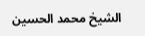الشيخ محمد الحسين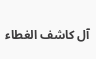آل كاشف الغطاء